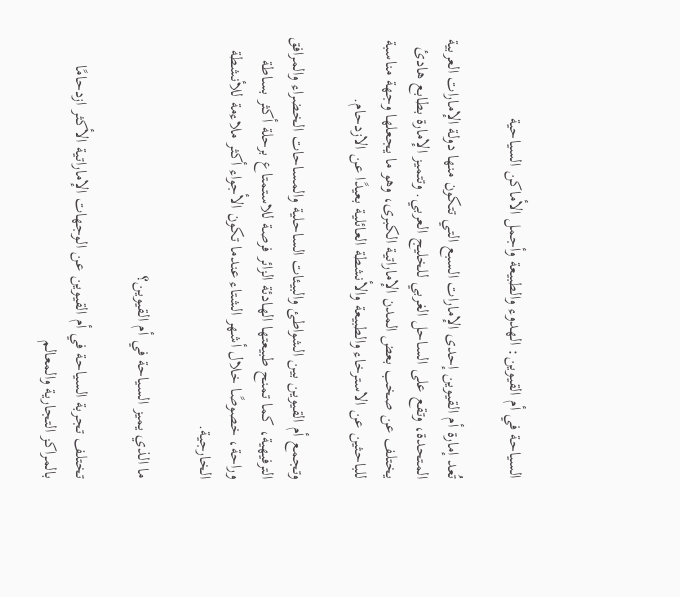السياحة في أم القيوين: الهدوء والطبيعة وأجمل الأماكن السياحية

تُعد إمارة أم القيوين إحدى الإمارات السبع التي تتكون منها دولة الإمارات العربية المتحدة، وتقع على الساحل الغربي للخليج العربي. وتتميز الإمارة بطابع هادئ يختلف عن صخب بعض المدن الإماراتية الكبرى، وهو ما يجعلها وجهة مناسبة للباحثين عن الاسترخاء والطبيعة والأنشطة العائلية بعيدًا عن الازدحام.

وتجمع أم القيوين بين الشواطئ والبيئات الساحلية والمساحات الخضراء والمرافق الترفيهية، كما تمنح طبيعتها الهادئة الزائر فرصة للاستمتاع برحلة أكثر بساطة وراحة، خصوصًا خلال أشهر الشتاء عندما تكون الأجواء أكثر ملاءمة للأنشطة الخارجية.

ما الذي يميز السياحة في أم القيوين؟

تختلف تجربة السياحة في أم القيوين عن الوجهات الإماراتية الأكثر ازدحامًا بالمراكز التجارية والمعالم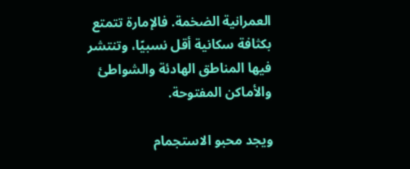العمرانية الضخمة. فالإمارة تتمتع بكثافة سكانية أقل نسبيًا، وتنتشر فيها المناطق الهادئة والشواطئ والأماكن المفتوحة.

ويجد محبو الاستجمام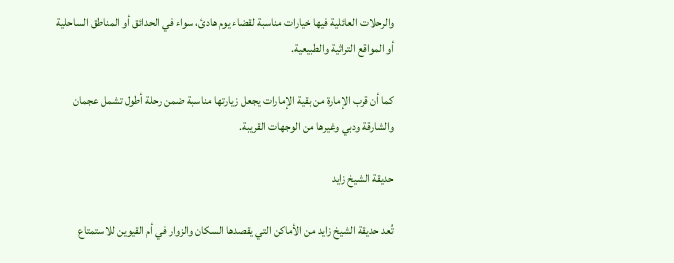والرحلات العائلية فيها خيارات مناسبة لقضاء يوم هادئ، سواء في الحدائق أو المناطق الساحلية أو المواقع التراثية والطبيعية.

كما أن قرب الإمارة من بقية الإمارات يجعل زيارتها مناسبة ضمن رحلة أطول تشمل عجمان والشارقة ودبي وغيرها من الوجهات القريبة.

حديقة الشيخ زايد

تُعد حديقة الشيخ زايد من الأماكن التي يقصدها السكان والزوار في أم القيوين للاستمتاع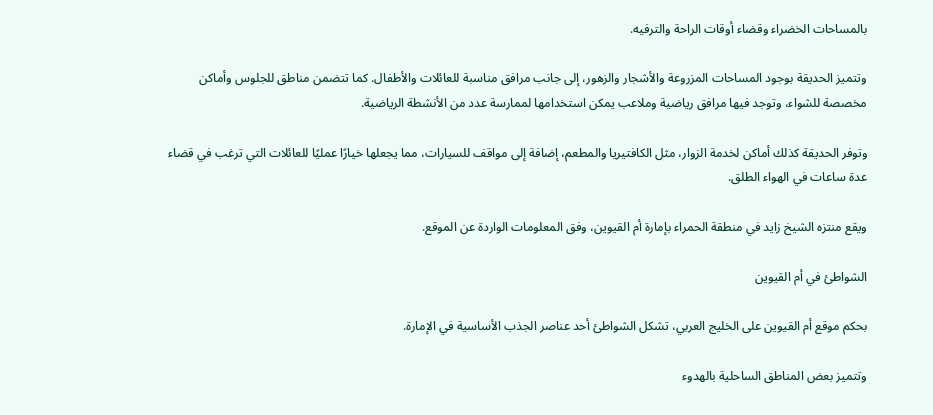بالمساحات الخضراء وقضاء أوقات الراحة والترفيه.

وتتميز الحديقة بوجود المساحات المزروعة والأشجار والزهور، إلى جانب مرافق مناسبة للعائلات والأطفال. كما تتضمن مناطق للجلوس وأماكن مخصصة للشواء، وتوجد فيها مرافق رياضية وملاعب يمكن استخدامها لممارسة عدد من الأنشطة الرياضية.

وتوفر الحديقة كذلك أماكن لخدمة الزوار، مثل الكافتيريا والمطعم، إضافة إلى مواقف للسيارات، مما يجعلها خيارًا عمليًا للعائلات التي ترغب في قضاء عدة ساعات في الهواء الطلق.

ويقع منتزه الشيخ زايد في منطقة الحمراء بإمارة أم القيوين، وفق المعلومات الواردة عن الموقع.

الشواطئ في أم القيوين

بحكم موقع أم القيوين على الخليج العربي، تشكل الشواطئ أحد عناصر الجذب الأساسية في الإمارة.

وتتميز بعض المناطق الساحلية بالهدوء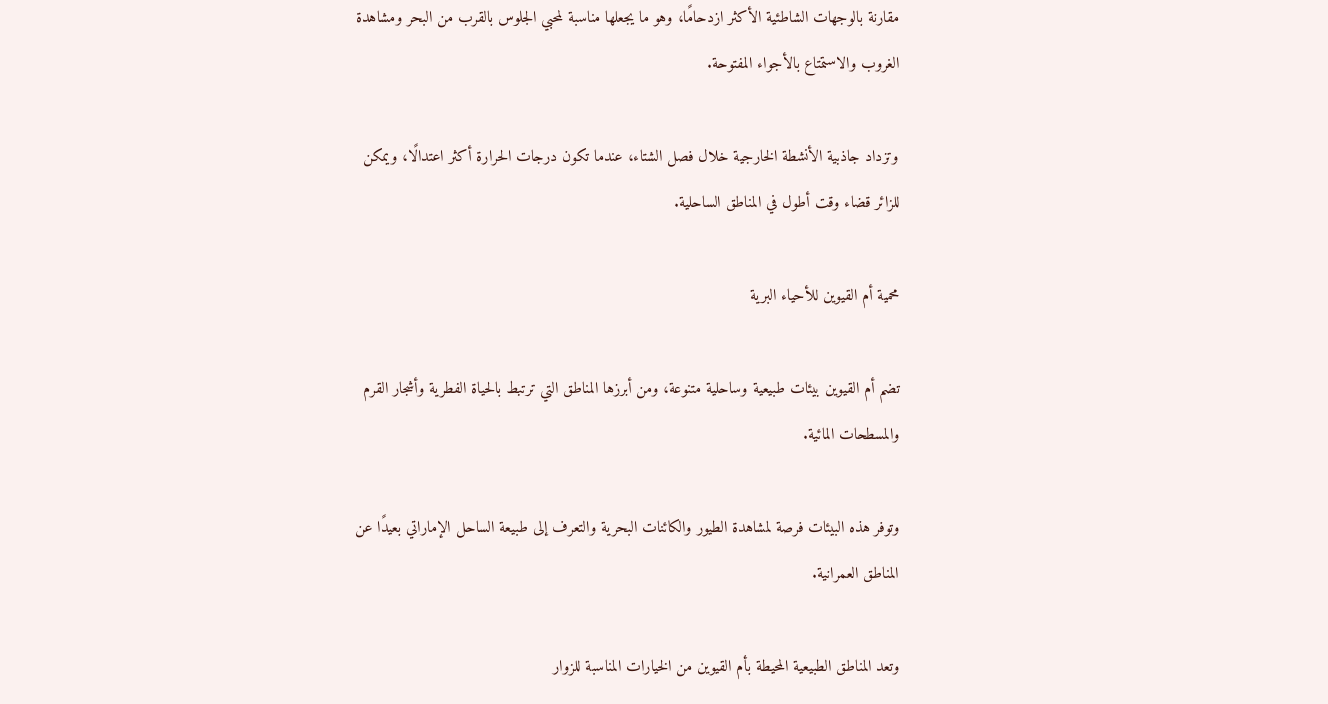مقارنة بالوجهات الشاطئية الأكثر ازدحامًا، وهو ما يجعلها مناسبة لمحبي الجلوس بالقرب من البحر ومشاهدة الغروب والاستمتاع بالأجواء المفتوحة.

وتزداد جاذبية الأنشطة الخارجية خلال فصل الشتاء، عندما تكون درجات الحرارة أكثر اعتدالًا، ويمكن للزائر قضاء وقت أطول في المناطق الساحلية.

محمية أم القيوين للأحياء البرية

تضم أم القيوين بيئات طبيعية وساحلية متنوعة، ومن أبرزها المناطق التي ترتبط بالحياة الفطرية وأشجار القرم والمسطحات المائية.

وتوفر هذه البيئات فرصة لمشاهدة الطيور والكائنات البحرية والتعرف إلى طبيعة الساحل الإماراتي بعيدًا عن المناطق العمرانية.

وتعد المناطق الطبيعية المحيطة بأم القيوين من الخيارات المناسبة للزوار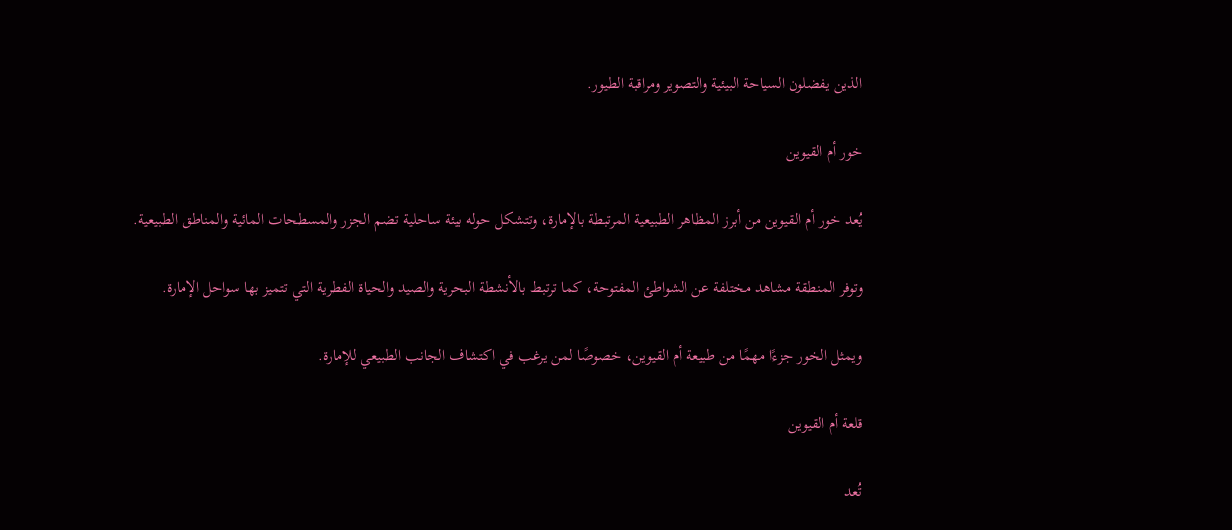الذين يفضلون السياحة البيئية والتصوير ومراقبة الطيور.

خور أم القيوين

يُعد خور أم القيوين من أبرز المظاهر الطبيعية المرتبطة بالإمارة، وتتشكل حوله بيئة ساحلية تضم الجزر والمسطحات المائية والمناطق الطبيعية.

وتوفر المنطقة مشاهد مختلفة عن الشواطئ المفتوحة، كما ترتبط بالأنشطة البحرية والصيد والحياة الفطرية التي تتميز بها سواحل الإمارة.

ويمثل الخور جزءًا مهمًا من طبيعة أم القيوين، خصوصًا لمن يرغب في اكتشاف الجانب الطبيعي للإمارة.

قلعة أم القيوين

تُعد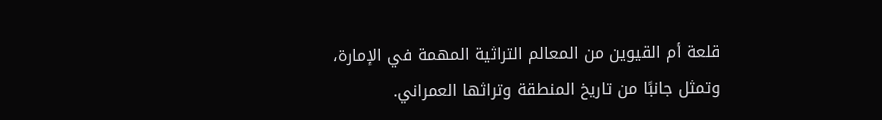قلعة أم القيوين من المعالم التراثية المهمة في الإمارة، وتمثل جانبًا من تاريخ المنطقة وتراثها العمراني.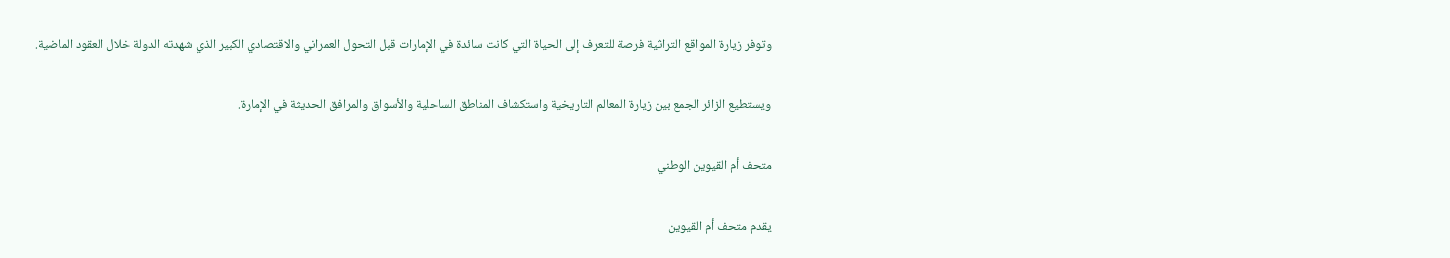وتوفر زيارة المواقع التراثية فرصة للتعرف إلى الحياة التي كانت سائدة في الإمارات قبل التحول العمراني والاقتصادي الكبير الذي شهدته الدولة خلال العقود الماضية.

ويستطيع الزائر الجمع بين زيارة المعالم التاريخية واستكشاف المناطق الساحلية والأسواق والمرافق الحديثة في الإمارة.

متحف أم القيوين الوطني

يقدم متحف أم القيوين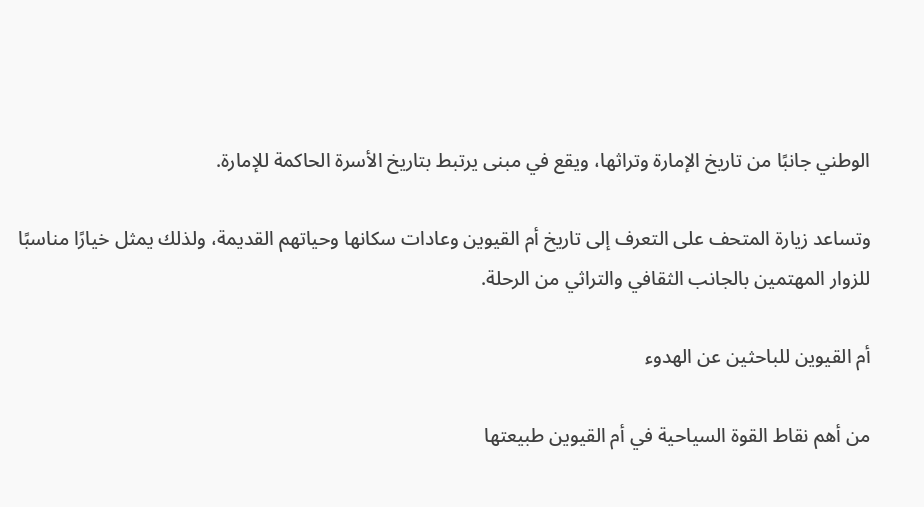الوطني جانبًا من تاريخ الإمارة وتراثها، ويقع في مبنى يرتبط بتاريخ الأسرة الحاكمة للإمارة.

وتساعد زيارة المتحف على التعرف إلى تاريخ أم القيوين وعادات سكانها وحياتهم القديمة، ولذلك يمثل خيارًا مناسبًا للزوار المهتمين بالجانب الثقافي والتراثي من الرحلة.

أم القيوين للباحثين عن الهدوء

من أهم نقاط القوة السياحية في أم القيوين طبيعتها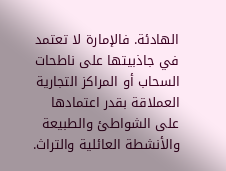الهادئة. فالإمارة لا تعتمد في جاذبيتها على ناطحات السحاب أو المراكز التجارية العملاقة بقدر اعتمادها على الشواطئ والطبيعة والأنشطة العائلية والتراث.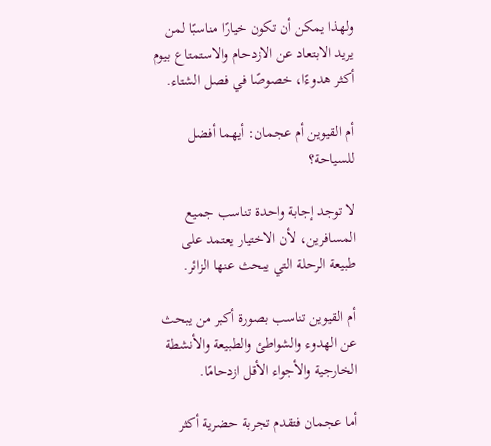ولهذا يمكن أن تكون خيارًا مناسبًا لمن يريد الابتعاد عن الازدحام والاستمتاع بيوم أكثر هدوءًا، خصوصًا في فصل الشتاء.

أم القيوين أم عجمان: أيهما أفضل للسياحة؟

لا توجد إجابة واحدة تناسب جميع المسافرين، لأن الاختيار يعتمد على طبيعة الرحلة التي يبحث عنها الزائر.

أم القيوين تناسب بصورة أكبر من يبحث عن الهدوء والشواطئ والطبيعة والأنشطة الخارجية والأجواء الأقل ازدحامًا.

أما عجمان فتقدم تجربة حضرية أكثر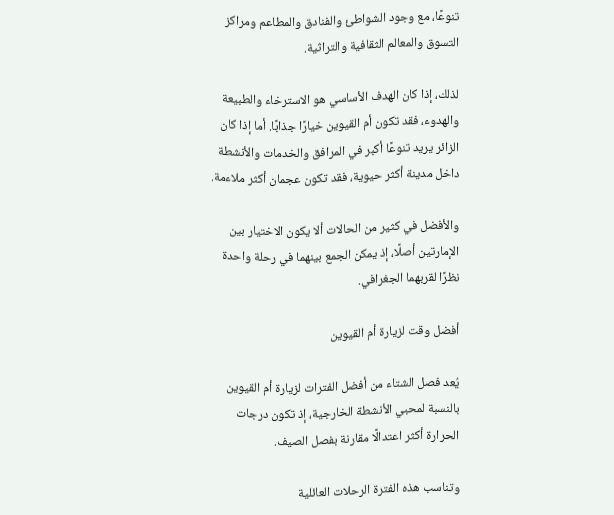تنوعًا، مع وجود الشواطئ والفنادق والمطاعم ومراكز التسوق والمعالم الثقافية والتراثية.

لذلك، إذا كان الهدف الأساسي هو الاسترخاء والطبيعة والهدوء، فقد تكون أم القيوين خيارًا جذابًا. أما إذا كان الزائر يريد تنوعًا أكبر في المرافق والخدمات والأنشطة داخل مدينة أكثر حيوية، فقد تكون عجمان أكثر ملاءمة.

والأفضل في كثير من الحالات ألا يكون الاختيار بين الإمارتين أصلًا، إذ يمكن الجمع بينهما في رحلة واحدة نظرًا لقربهما الجغرافي.

أفضل وقت لزيارة أم القيوين

يُعد فصل الشتاء من أفضل الفترات لزيارة أم القيوين بالنسبة لمحبي الأنشطة الخارجية، إذ تكون درجات الحرارة أكثر اعتدالًا مقارنة بفصل الصيف.

وتناسب هذه الفترة الرحلات العائلية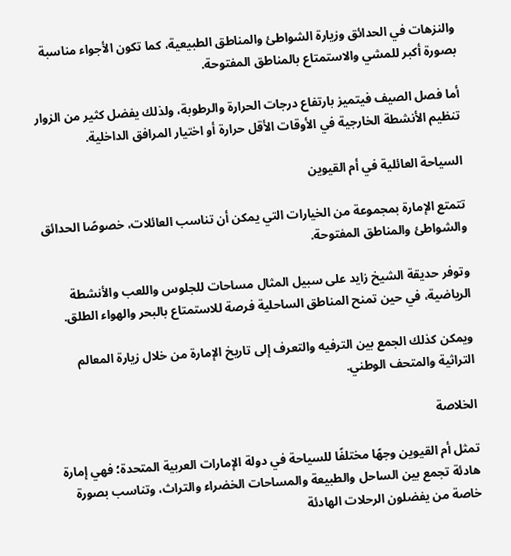والنزهات في الحدائق وزيارة الشواطئ والمناطق الطبيعية، كما تكون الأجواء مناسبة بصورة أكبر للمشي والاستمتاع بالمناطق المفتوحة.

أما فصل الصيف فيتميز بارتفاع درجات الحرارة والرطوبة، ولذلك يفضل كثير من الزوار تنظيم الأنشطة الخارجية في الأوقات الأقل حرارة أو اختيار المرافق الداخلية.

السياحة العائلية في أم القيوين

تتمتع الإمارة بمجموعة من الخيارات التي يمكن أن تناسب العائلات، خصوصًا الحدائق والشواطئ والمناطق المفتوحة.

وتوفر حديقة الشيخ زايد على سبيل المثال مساحات للجلوس واللعب والأنشطة الرياضية، في حين تمنح المناطق الساحلية فرصة للاستمتاع بالبحر والهواء الطلق.

ويمكن كذلك الجمع بين الترفيه والتعرف إلى تاريخ الإمارة من خلال زيارة المعالم التراثية والمتحف الوطني.

الخلاصة

تمثل أم القيوين وجهًا مختلفًا للسياحة في دولة الإمارات العربية المتحدة؛ فهي إمارة هادئة تجمع بين الساحل والطبيعة والمساحات الخضراء والتراث، وتناسب بصورة خاصة من يفضلون الرحلات الهادئة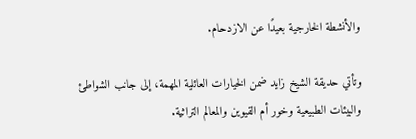والأنشطة الخارجية بعيدًا عن الازدحام.

وتأتي حديقة الشيخ زايد ضمن الخيارات العائلية المهمة، إلى جانب الشواطئ والبيئات الطبيعية وخور أم القيوين والمعالم التراثية.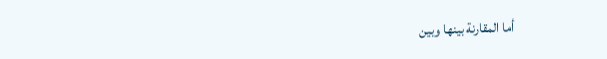أما المقارنة بينها وبين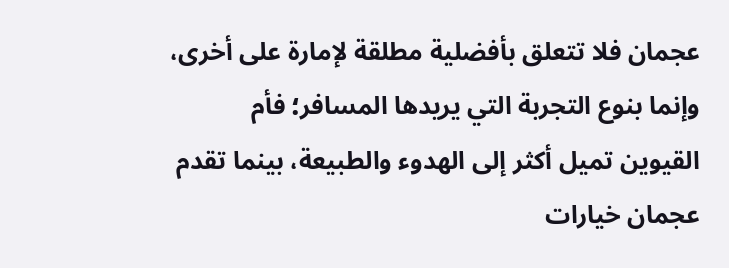عجمان فلا تتعلق بأفضلية مطلقة لإمارة على أخرى، وإنما بنوع التجربة التي يريدها المسافر؛ فأم القيوين تميل أكثر إلى الهدوء والطبيعة، بينما تقدم عجمان خيارات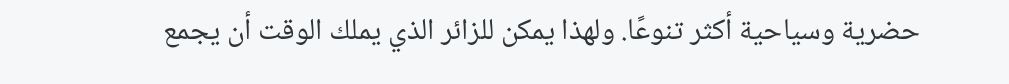حضرية وسياحية أكثر تنوعًا. ولهذا يمكن للزائر الذي يملك الوقت أن يجمع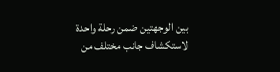بين الوجهتين ضمن رحلة واحدة لاستكشاف جانب مختلف من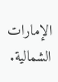الإمارات الشمالية.